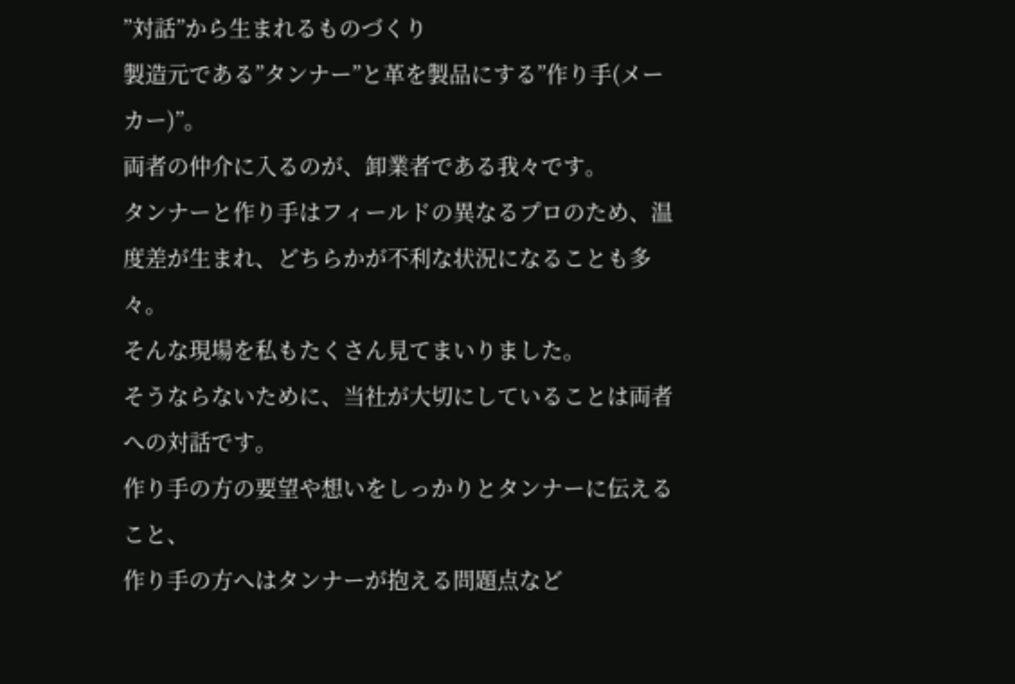”対話”から生まれるものづくり
製造元である”タンナー”と革を製品にする”作り手(メーカー)”。
両者の仲介に入るのが、卸業者である我々です。
タンナーと作り手はフィールドの異なるプロのため、温度差が生まれ、どちらかが不利な状況になることも多々。
そんな現場を私もたくさん見てまいりました。
そうならないために、当社が大切にしていることは両者への対話です。
作り手の方の要望や想いをしっかりとタンナーに伝えること、
作り手の方へはタンナーが抱える問題点など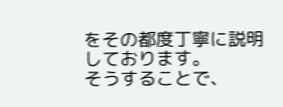をその都度丁寧に説明しております。
そうすることで、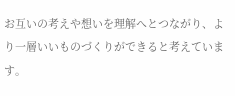お互いの考えや想いを理解へとつながり、より一層いいものづくりができると考えています。